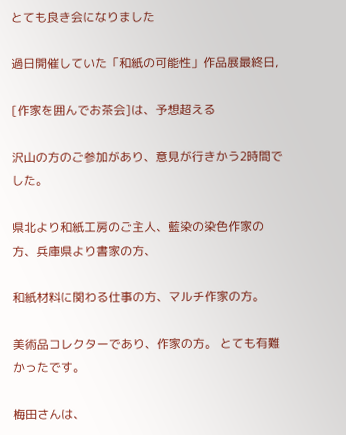とても良き会になりました

過日開催していた「和紙の可能性」作品展最終日,

[作家を囲んでお茶会]は、予想超える

沢山の方のご参加があり、意見が行きかう2時間でした。

県北より和紙工房のご主人、藍染の染色作家の方、兵庫県より書家の方、

和紙材料に関わる仕事の方、マルチ作家の方。

美術品コレクターであり、作家の方。 とても有難かったです。

梅田さんは、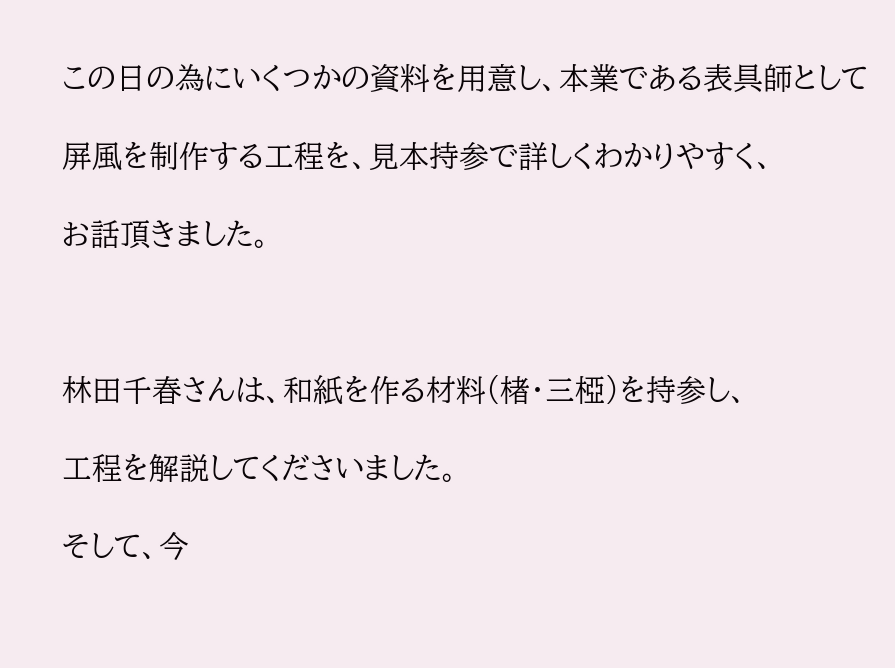この日の為にいくつかの資料を用意し、本業である表具師として

屏風を制作する工程を、見本持参で詳しくわかりやすく、

お話頂きました。



林田千春さんは、和紙を作る材料(楮・三椏)を持参し、

工程を解説してくださいました。

そして、今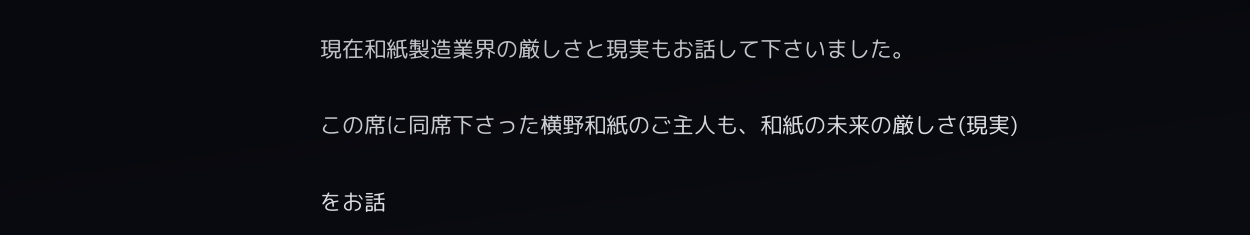現在和紙製造業界の厳しさと現実もお話して下さいました。

この席に同席下さった横野和紙のご主人も、和紙の未来の厳しさ(現実)

をお話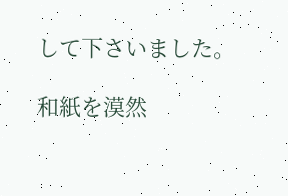して下さいました。

和紙を漠然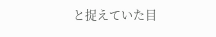と捉えていた目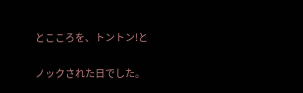とこころを、トントン!と

ノックされた日でした。